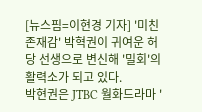[뉴스핌=이현경 기자] '미친존재감' 박혁권이 귀여운 허당 선생으로 변신해 '밀회'의 활력소가 되고 있다.
박현권은 JTBC 월화드라마 '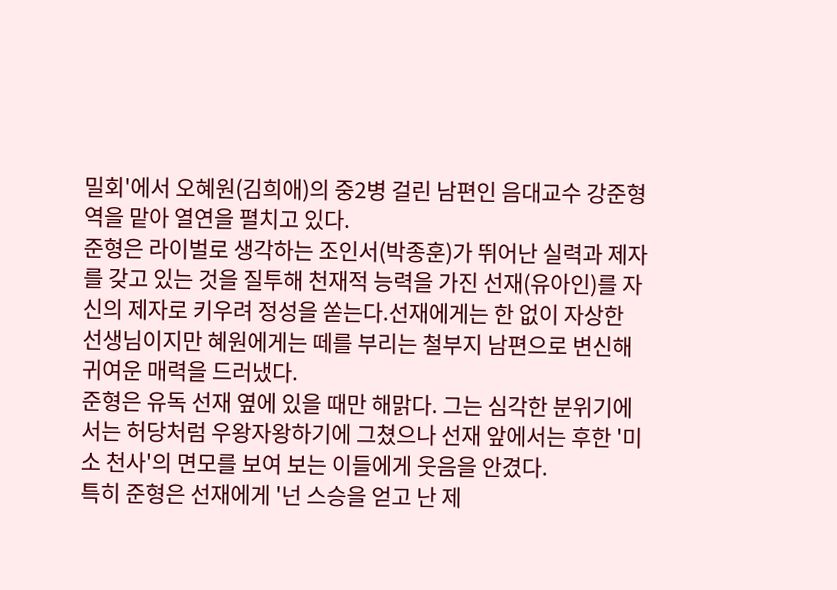밀회'에서 오혜원(김희애)의 중2병 걸린 남편인 음대교수 강준형 역을 맡아 열연을 펼치고 있다.
준형은 라이벌로 생각하는 조인서(박종훈)가 뛰어난 실력과 제자를 갖고 있는 것을 질투해 천재적 능력을 가진 선재(유아인)를 자신의 제자로 키우려 정성을 쏟는다.선재에게는 한 없이 자상한 선생님이지만 혜원에게는 떼를 부리는 철부지 남편으로 변신해 귀여운 매력을 드러냈다.
준형은 유독 선재 옆에 있을 때만 해맑다. 그는 심각한 분위기에서는 허당처럼 우왕자왕하기에 그쳤으나 선재 앞에서는 후한 '미소 천사'의 면모를 보여 보는 이들에게 웃음을 안겼다.
특히 준형은 선재에게 '넌 스승을 얻고 난 제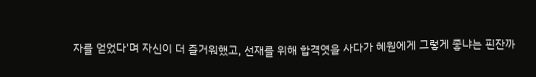자를 얻었다'며 자신이 더 즐거워했고, 선재를 위해 합격엿을 사다가 혜원에게 그렇게 좋냐는 핀잔까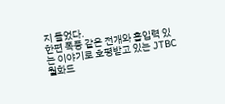지 들었다.
한편 폭풍 같은 전개와 흡입력 있는 이야기로 호평받고 있는 JTBC 월화드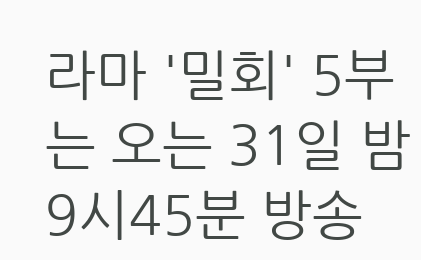라마 '밀회' 5부는 오는 31일 밤 9시45분 방송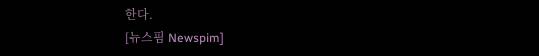한다.
[뉴스핌 Newspim]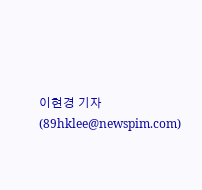이현경 기자 (89hklee@newspim.com)